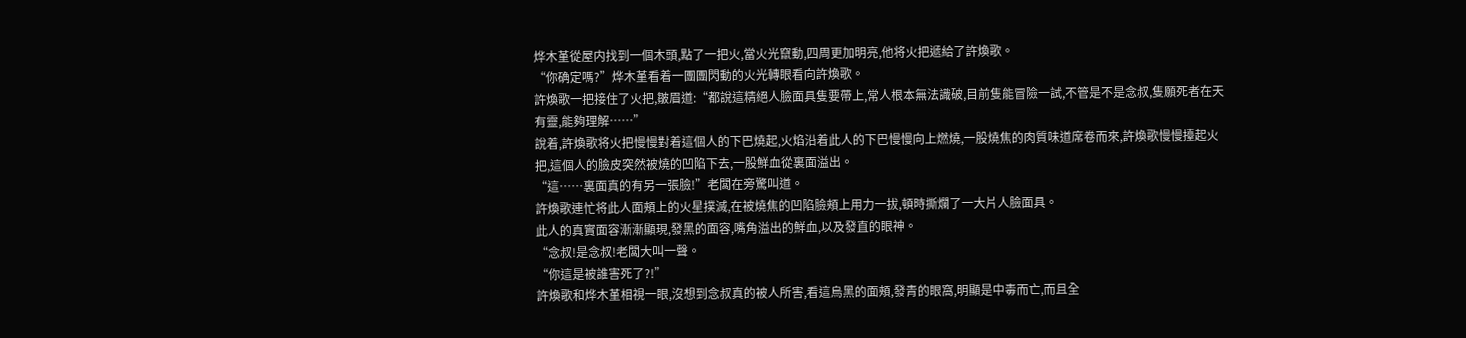烨木堇從屋内找到一個木頭,點了一把火,當火光竄動,四周更加明亮,他将火把遞給了許煥歌。
“你确定嗎?”烨木堇看着一團團閃動的火光轉眼看向許煥歌。
許煥歌一把接住了火把,皺眉道:“都說這精絕人臉面具隻要帶上,常人根本無法識破,目前隻能冒險一試,不管是不是念叔,隻願死者在天有靈,能夠理解……”
說着,許煥歌将火把慢慢對着這個人的下巴燒起,火焰沿着此人的下巴慢慢向上燃燒,一股燒焦的肉質味道席卷而來,許煥歌慢慢擡起火把,這個人的臉皮突然被燒的凹陷下去,一股鮮血從裏面溢出。
“這……裏面真的有另一張臉!”老闆在旁驚叫道。
許煥歌連忙将此人面頰上的火星撲滅,在被燒焦的凹陷臉頰上用力一拔,頓時撕爛了一大片人臉面具。
此人的真實面容漸漸顯現,發黑的面容,嘴角溢出的鮮血,以及發直的眼神。
“念叔!是念叔!老闆大叫一聲。
“你這是被誰害死了?!”
許煥歌和烨木堇相視一眼,沒想到念叔真的被人所害,看這烏黑的面頰,發青的眼窩,明顯是中毒而亡,而且全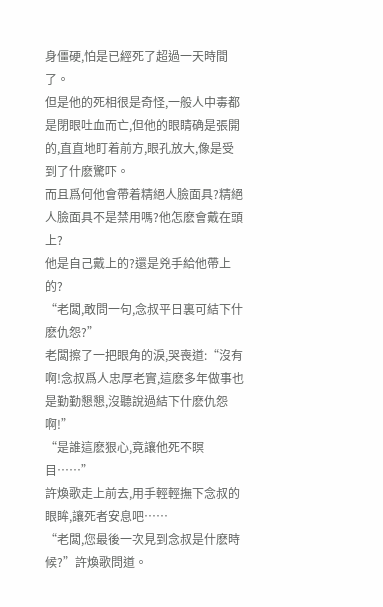身僵硬,怕是已經死了超過一天時間了。
但是他的死相很是奇怪,一般人中毒都是閉眼吐血而亡,但他的眼睛确是張開的,直直地盯着前方,眼孔放大,像是受到了什麽驚吓。
而且爲何他會帶着精絕人臉面具?精絕人臉面具不是禁用嗎?他怎麽會戴在頭上?
他是自己戴上的?還是兇手給他帶上的?
“老闆,敢問一句,念叔平日裏可結下什麽仇怨?”
老闆擦了一把眼角的淚,哭喪道:“沒有啊!念叔爲人忠厚老實,這麽多年做事也是勤勤懇懇,沒聽說過結下什麽仇怨啊!”
“是誰這麽狠心,竟讓他死不瞑目……”
許煥歌走上前去,用手輕輕撫下念叔的眼眸,讓死者安息吧……
“老闆,您最後一次見到念叔是什麽時候?”許煥歌問道。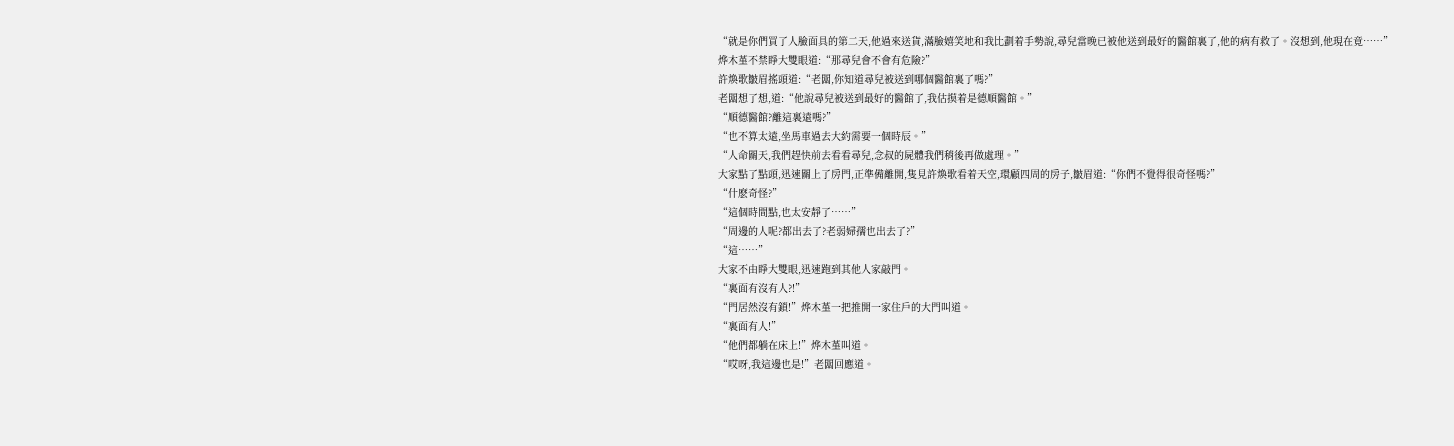“就是你們買了人臉面具的第二天,他過來送貨,滿臉嬉笑地和我比劃着手勢說,尋兒當晚已被他送到最好的醫館裏了,他的病有救了。沒想到,他現在竟……”
烨木堇不禁睜大雙眼道:“那尋兒會不會有危險?”
許煥歌皺眉搖頭道:“老闆,你知道尋兒被送到哪個醫館裏了嗎?”
老闆想了想,道:“他說尋兒被送到最好的醫館了,我估摸着是德順醫館。”
“順德醫館?離這裏遠嗎?”
“也不算太遠,坐馬車過去大約需要一個時辰。”
“人命關天,我們趕快前去看看尋兒,念叔的屍體我們稍後再做處理。”
大家點了點頭,迅速關上了房門,正準備離開,隻見許煥歌看着天空,環顧四周的房子,皺眉道:“你們不覺得很奇怪嗎?”
“什麽奇怪?”
“這個時間點,也太安靜了……”
“周邊的人呢?都出去了?老弱婦孺也出去了?”
“這……”
大家不由睜大雙眼,迅速跑到其他人家敲門。
“裏面有沒有人?!”
“門居然沒有鎖!”烨木堇一把推開一家住戶的大門叫道。
“裏面有人!”
“他們都躺在床上!”烨木堇叫道。
“哎呀,我這邊也是!”老闆回應道。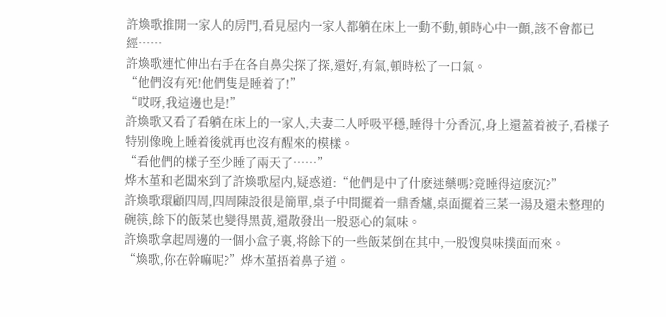許煥歌推開一家人的房門,看見屋内一家人都躺在床上一動不動,頓時心中一顫,該不會都已經……
許煥歌連忙伸出右手在各自鼻尖探了探,還好,有氣,頓時松了一口氣。
“他們沒有死!他們隻是睡着了!”
“哎呀,我這邊也是!”
許煥歌又看了看躺在床上的一家人,夫妻二人呼吸平穩,睡得十分香沉,身上還蓋着被子,看樣子特别像晚上睡着後就再也沒有醒來的模樣。
“看他們的樣子至少睡了兩天了……”
烨木堇和老闆來到了許煥歌屋内,疑惑道:“他們是中了什麽迷藥嗎?竟睡得這麽沉?”
許煥歌環顧四周,四周陳設很是簡單,桌子中間擺着一鼎香爐,桌面擺着三菜一湯及還未整理的碗筷,餘下的飯菜也變得黑黃,還散發出一股惡心的氣味。
許煥歌拿起周邊的一個小盒子裏,将餘下的一些飯菜倒在其中,一股馊臭味撲面而來。
“煥歌,你在幹嘛呢?”烨木堇捂着鼻子道。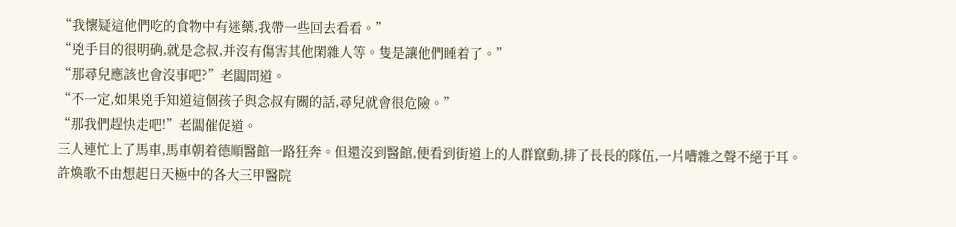“我懷疑這他們吃的食物中有迷藥,我帶一些回去看看。”
“兇手目的很明确,就是念叔,并沒有傷害其他閑雜人等。隻是讓他們睡着了。”
“那尋兒應該也會沒事吧?”老闆問道。
“不一定,如果兇手知道這個孩子與念叔有關的話,尋兒就會很危險。”
“那我們趕快走吧!”老闆催促道。
三人連忙上了馬車,馬車朝着德順醫館一路狂奔。但還沒到醫館,便看到街道上的人群竄動,排了長長的隊伍,一片嘈雜之聲不絕于耳。
許煥歌不由想起日天極中的各大三甲醫院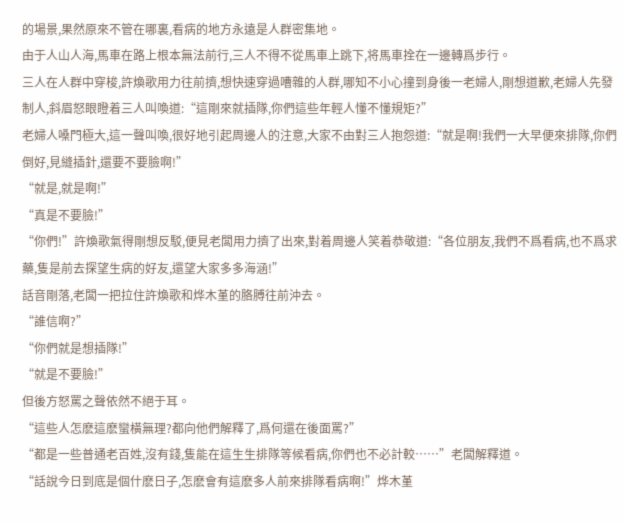的場景,果然原來不管在哪裏,看病的地方永遠是人群密集地。
由于人山人海,馬車在路上根本無法前行,三人不得不從馬車上跳下,将馬車拴在一邊轉爲步行。
三人在人群中穿梭,許煥歌用力往前擠,想快速穿過嘈雜的人群,哪知不小心撞到身後一老婦人,剛想道歉,老婦人先發制人,斜眉怒眼瞪着三人叫喚道:“這剛來就插隊,你們這些年輕人懂不懂規矩?”
老婦人嗓門極大,這一聲叫喚,很好地引起周邊人的注意,大家不由對三人抱怨道:“就是啊!我們一大早便來排隊,你們倒好,見縫插針,還要不要臉啊!”
“就是,就是啊!”
“真是不要臉!”
“你們!”許煥歌氣得剛想反駁,便見老闆用力擠了出來,對着周邊人笑着恭敬道:“各位朋友,我們不爲看病,也不爲求藥,隻是前去探望生病的好友,還望大家多多海涵!”
話音剛落,老闆一把拉住許煥歌和烨木堇的胳膊往前沖去。
“誰信啊?”
“你們就是想插隊!”
“就是不要臉!”
但後方怒罵之聲依然不絕于耳。
“這些人怎麽這麽蠻橫無理?都向他們解釋了,爲何還在後面罵?”
“都是一些普通老百姓,沒有錢,隻能在這生生排隊等候看病,你們也不必計較……”老闆解釋道。
“話說今日到底是個什麽日子,怎麽會有這麽多人前來排隊看病啊!”烨木堇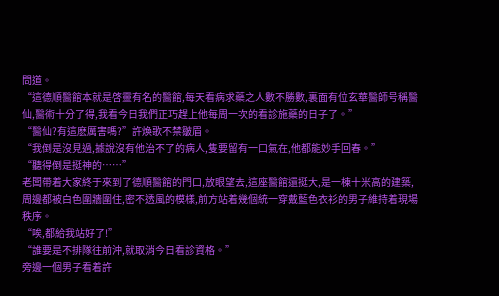問道。
“這德順醫館本就是啓靈有名的醫館,每天看病求藥之人數不勝數,裏面有位玄華醫師号稱醫仙,醫術十分了得,我看今日我們正巧趕上他每周一次的看診施藥的日子了。”
“醫仙?有這麽厲害嗎?”許煥歌不禁皺眉。
“我倒是沒見過,據說沒有他治不了的病人,隻要留有一口氣在,他都能妙手回春。”
“聽得倒是挺神的……”
老闆帶着大家終于來到了德順醫館的門口,放眼望去,這座醫館還挺大,是一棟十米高的建築,周邊都被白色圍牆圍住,密不透風的模樣,前方站着幾個統一穿戴藍色衣衫的男子維持着現場秩序。
“唉,都給我站好了!”
“誰要是不排隊往前沖,就取消今日看診資格。”
旁邊一個男子看着許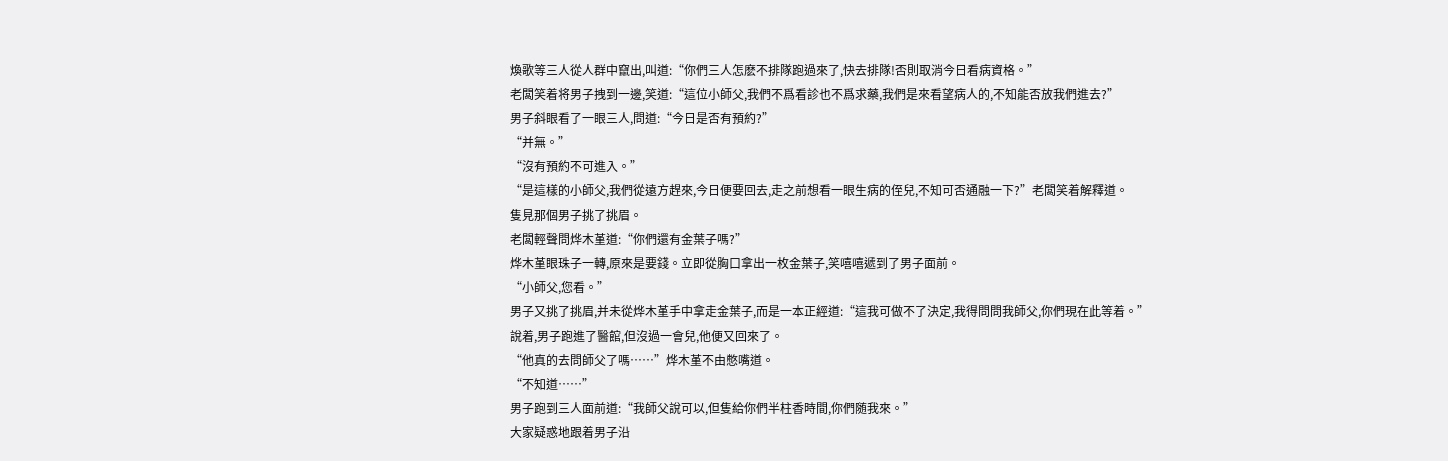煥歌等三人從人群中竄出,叫道:“你們三人怎麽不排隊跑過來了,快去排隊!否則取消今日看病資格。”
老闆笑着将男子拽到一邊,笑道:“這位小師父,我們不爲看診也不爲求藥,我們是來看望病人的,不知能否放我們進去?”
男子斜眼看了一眼三人,問道:“今日是否有預約?”
“并無。”
“沒有預約不可進入。”
“是這樣的小師父,我們從遠方趕來,今日便要回去,走之前想看一眼生病的侄兒,不知可否通融一下?”老闆笑着解釋道。
隻見那個男子挑了挑眉。
老闆輕聲問烨木堇道:“你們還有金葉子嗎?”
烨木堇眼珠子一轉,原來是要錢。立即從胸口拿出一枚金葉子,笑嘻嘻遞到了男子面前。
“小師父,您看。”
男子又挑了挑眉,并未從烨木堇手中拿走金葉子,而是一本正經道:“這我可做不了決定,我得問問我師父,你們現在此等着。”
說着,男子跑進了醫館,但沒過一會兒,他便又回來了。
“他真的去問師父了嗎……”烨木堇不由憋嘴道。
“不知道……”
男子跑到三人面前道:“我師父說可以,但隻給你們半柱香時間,你們随我來。”
大家疑惑地跟着男子沿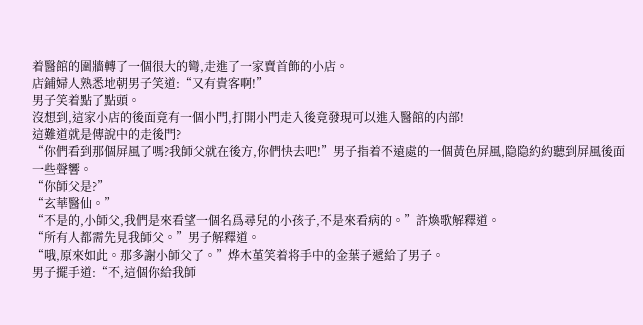着醫館的圍牆轉了一個很大的彎,走進了一家賣首飾的小店。
店鋪婦人熟悉地朝男子笑道:“又有貴客啊!”
男子笑着點了點頭。
沒想到,這家小店的後面竟有一個小門,打開小門走入後竟發現可以進入醫館的内部!
這難道就是傳說中的走後門?
“你們看到那個屏風了嗎?我師父就在後方,你們快去吧!”男子指着不遠處的一個黃色屏風,隐隐約約聽到屏風後面一些聲響。
“你師父是?”
“玄華醫仙。”
“不是的,小師父,我們是來看望一個名爲尋兒的小孩子,不是來看病的。”許煥歌解釋道。
“所有人都需先見我師父。”男子解釋道。
“哦,原來如此。那多謝小師父了。”烨木堇笑着将手中的金葉子遞給了男子。
男子擺手道:“不,這個你給我師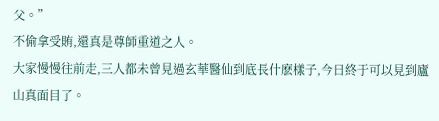父。”
不偷拿受賄,還真是尊師重道之人。
大家慢慢往前走,三人都未曾見過玄華醫仙到底長什麽樣子,今日終于可以見到廬山真面目了。